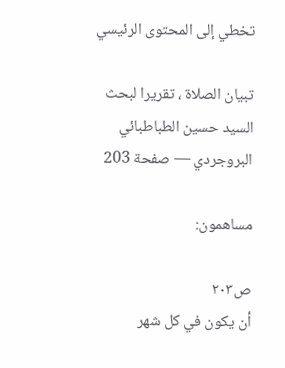تخطي إلى المحتوى الرئيسي

تبيان الصلاة ، تقريرا لبحث السيد حسين الطباطبائي البروجردي — صفحة 203

مساهمون:

ص٢٠٣
أن يكون في كل شهر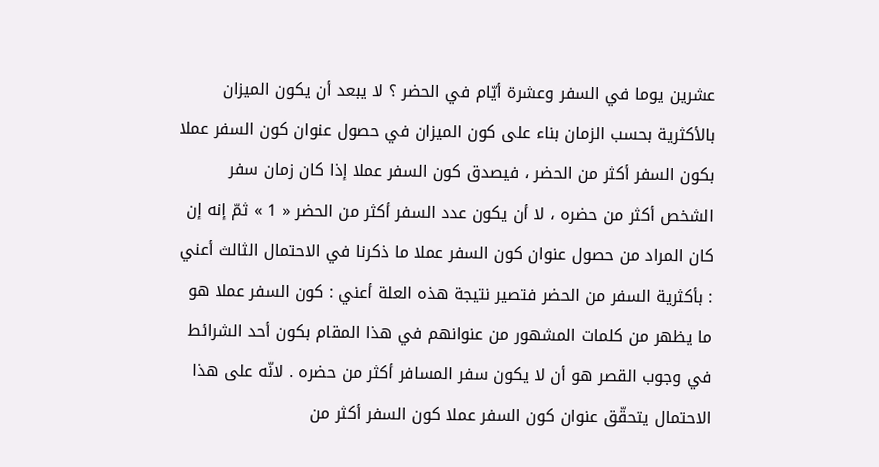عشرين يوما في السفر وعشرة أيّام في الحضر ؟ لا يبعد أن يكون الميزان بالأكثرية بحسب الزمان بناء على كون الميزان في حصول عنوان كون السفر عملا بكون السفر أكثر من الحضر ، فيصدق كون السفر عملا إذا كان زمان سفر الشخص أكثر من حضره ، لا أن يكون عدد السفر أكثر من الحضر « 1 » ثمّ إنه إن كان المراد من حصول عنوان كون السفر عملا ما ذكرنا في الاحتمال الثالث أعني : بأكثرية السفر من الحضر فتصير نتيجة هذه العلة أعني : كون السفر عملا هو ما يظهر من كلمات المشهور من عنوانهم في هذا المقام بكون أحد الشرائط في وجوب القصر هو أن لا يكون سفر المسافر أكثر من حضره . لانّه على هذا الاحتمال يتحقّق عنوان كون السفر عملا كون السفر أكثر من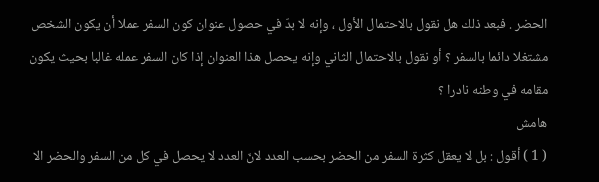الحضر . فبعد ذلك هل نقول بالاحتمال الأول ، وإنه لا بدّ في حصول عنوان كون السفر عملا أن يكون الشخص مشتغلا دائما بالسفر ؟ أو نقول بالاحتمال الثاني وإنه يحصل هذا العنوان إذا كان السفر عمله غالبا بحيث يكون مقامه في وطنه نادرا ؟
هامش
( 1 ) أقول : بل لا يعقل كثرة السفر من الحضر بحسب العدد لانّ العدد لا يحصل في كل من السفر والحضر الا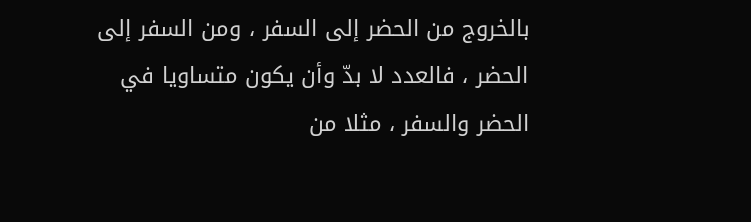بالخروج من الحضر إلى السفر ، ومن السفر إلى الحضر ، فالعدد لا بدّ وأن يكون متساويا في الحضر والسفر ، مثلا من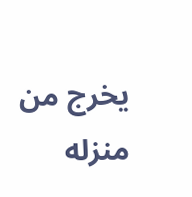يخرج من منزله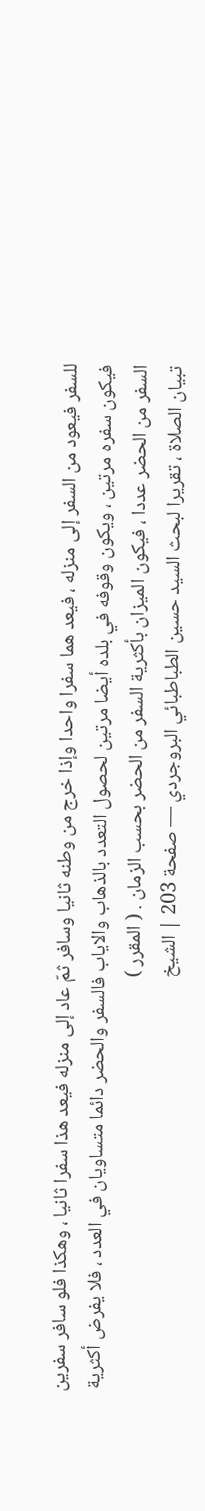للسفر فيعود من السفر إلى منزله ، فيعد هما سفرا واحدا وإذا خرج من وطنه ثانيا وسافر ثمّ عاد إلى منزله فيعد هذا سفرا ثانيا ، وهكذا فلو سافر سفرين فيكون سفره مرتين ، ويكون وقوفه في بلده أيضا مرتين لحصول التعدد بالذهاب والاياب فالسفر والحضر دائما متساويان في العدد ، فلا يفرض أكثرية السفر من الحضر عددا ، فيكون الميزان بأكثرية السفر من الحضر بحسب الزمان . ( المقرر )
تبيان الصلاة ، تقريرا لبحث السيد حسين الطباطبائي البروجردي — صفحة 203 | الشيخ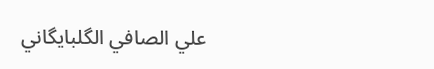علي الصافي الگلبايگاني